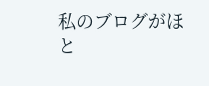私のブログがほと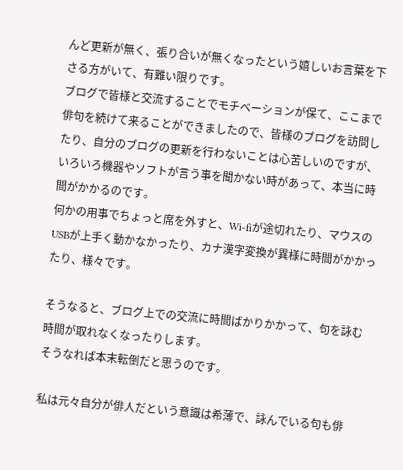んど更新が無く、張り合いが無くなったという嬉しいお言葉を下さる方がいて、有難い限りです。
ブログで皆様と交流することでモチベーションが保て、ここまで俳句を続けて来ることができましたので、皆様のブログを訪問したり、自分のブログの更新を行わないことは心苦しいのですが、いろいろ機器やソフトが言う事を聞かない時があって、本当に時間がかかるのです。
何かの用事でちょっと席を外すと、Wi-fiが途切れたり、マウスのUSBが上手く動かなかったり、カナ漢字変換が異様に時間がかかったり、様々です。

そうなると、ブログ上での交流に時間ばかりかかって、句を詠む時間が取れなくなったりします。
そうなれば本末転倒だと思うのです。

私は元々自分が俳人だという意識は希薄で、詠んでいる句も俳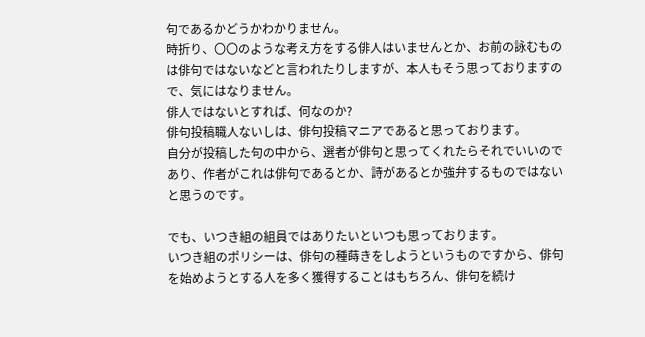句であるかどうかわかりません。
時折り、〇〇のような考え方をする俳人はいませんとか、お前の詠むものは俳句ではないなどと言われたりしますが、本人もそう思っておりますので、気にはなりません。
俳人ではないとすれば、何なのか?
俳句投稿職人ないしは、俳句投稿マニアであると思っております。
自分が投稿した句の中から、選者が俳句と思ってくれたらそれでいいのであり、作者がこれは俳句であるとか、詩があるとか強弁するものではないと思うのです。

でも、いつき組の組員ではありたいといつも思っております。
いつき組のポリシーは、俳句の種蒔きをしようというものですから、俳句を始めようとする人を多く獲得することはもちろん、俳句を続け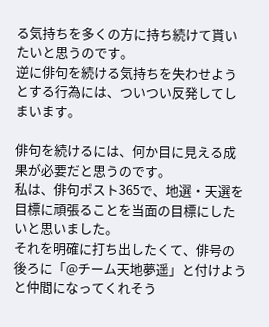る気持ちを多くの方に持ち続けて貰いたいと思うのです。
逆に俳句を続ける気持ちを失わせようとする行為には、ついつい反発してしまいます。

俳句を続けるには、何か目に見える成果が必要だと思うのです。
私は、俳句ポスト365で、地選・天選を目標に頑張ることを当面の目標にしたいと思いました。
それを明確に打ち出したくて、俳号の後ろに「@チーム天地夢遥」と付けようと仲間になってくれそう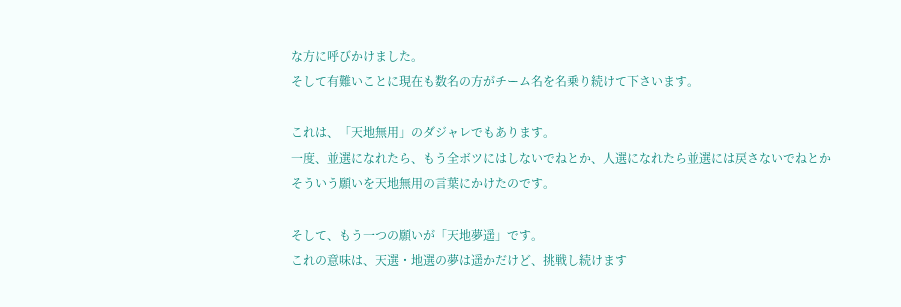な方に呼びかけました。
そして有難いことに現在も数名の方がチーム名を名乗り続けて下さいます。

これは、「天地無用」のダジャレでもあります。
一度、並選になれたら、もう全ボツにはしないでねとか、人選になれたら並選には戻さないでねとかそういう願いを天地無用の言葉にかけたのです。

そして、もう一つの願いが「天地夢遥」です。
これの意味は、天選・地選の夢は遥かだけど、挑戦し続けます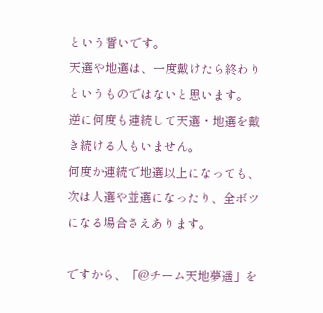という誓いです。
天選や地選は、一度戴けたら終わりというものではないと思います。
逆に何度も連続して天選・地選を戴き続ける人もいません。
何度か連続で地選以上になっても、次は人選や並選になったり、全ボツになる場合さえあります。

ですから、「@チーム天地夢遥」を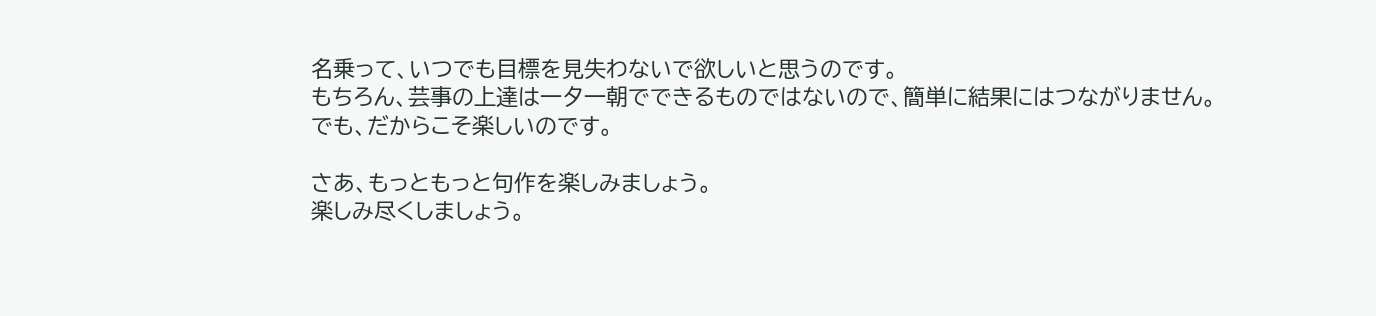名乗って、いつでも目標を見失わないで欲しいと思うのです。
もちろん、芸事の上達は一夕一朝でできるものではないので、簡単に結果にはつながりません。
でも、だからこそ楽しいのです。

さあ、もっともっと句作を楽しみましょう。
楽しみ尽くしましょう。